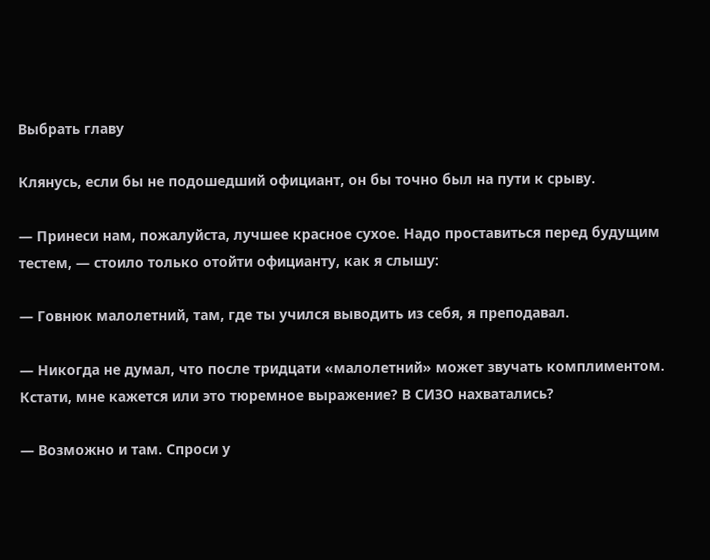Выбрать главу

Клянусь, если бы не подошедший официант, он бы точно был на пути к срыву.

— Принеси нам, пожалуйста, лучшее красное сухое. Надо проставиться перед будущим тестем, — стоило только отойти официанту, как я слышу:

— Говнюк малолетний, там, где ты учился выводить из себя, я преподавал.

— Никогда не думал, что после тридцати «малолетний» может звучать комплиментом. Кстати, мне кажется или это тюремное выражение? В СИЗО нахватались?

— Возможно и там. Спроси у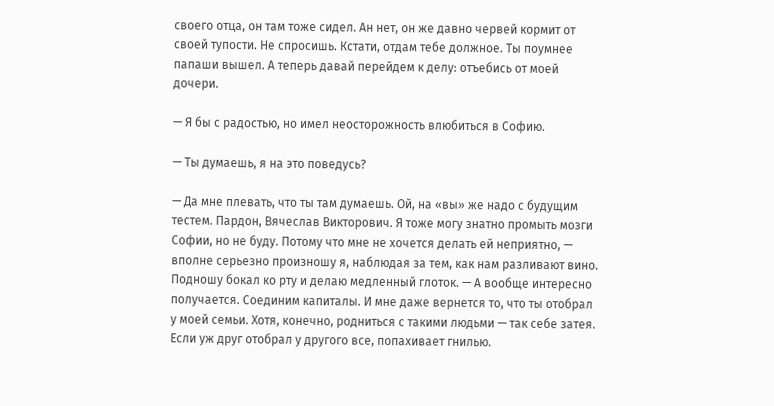своего отца, он там тоже сидел. Ан нет, он же давно червей кормит от своей тупости. Не спросишь. Кстати, отдам тебе должное. Ты поумнее папаши вышел. А теперь давай перейдем к делу: отъебись от моей дочери.

— Я бы с радостью, но имел неосторожность влюбиться в Софию.

— Ты думаешь, я на это поведусь?

— Да мне плевать, что ты там думаешь. Ой, на «вы» же надо с будущим тестем. Пардон, Вячеслав Викторович. Я тоже могу знатно промыть мозги Софии, но не буду. Потому что мне не хочется делать ей неприятно, — вполне серьезно произношу я, наблюдая за тем, как нам разливают вино. Подношу бокал ко рту и делаю медленный глоток. — А вообще интересно получается. Соединим капиталы. И мне даже вернется то, что ты отобрал у моей семьи. Хотя, конечно, родниться с такими людьми — так себе затея. Если уж друг отобрал у другого все, попахивает гнилью.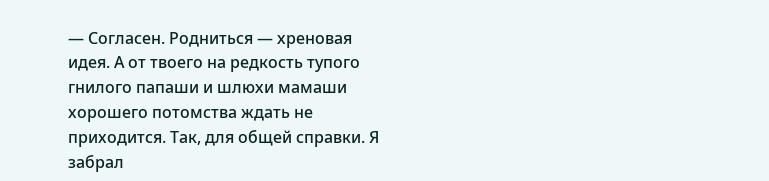— Согласен. Родниться — хреновая идея. А от твоего на редкость тупого гнилого папаши и шлюхи мамаши хорошего потомства ждать не приходится. Так, для общей справки. Я забрал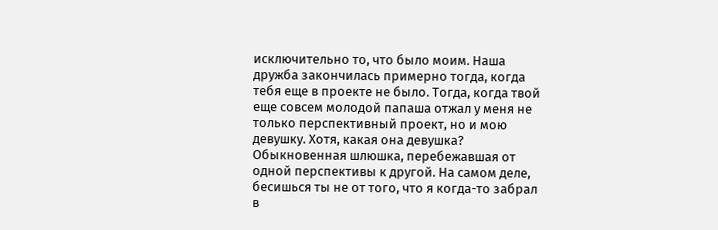исключительно то, что было моим. Наша дружба закончилась примерно тогда, когда тебя еще в проекте не было. Тогда, когда твой еще совсем молодой папаша отжал у меня не только перспективный проект, но и мою девушку. Хотя, какая она девушка? Обыкновенная шлюшка, перебежавшая от одной перспективы к другой. На самом деле, бесишься ты не от того, что я когда-то забрал в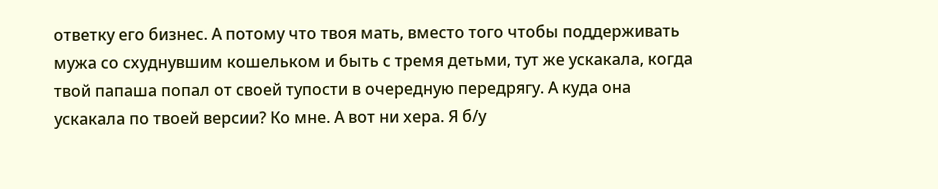ответку его бизнес. А потому что твоя мать, вместо того чтобы поддерживать мужа со схуднувшим кошельком и быть с тремя детьми, тут же ускакала, когда твой папаша попал от своей тупости в очередную передрягу. А куда она ускакала по твоей версии? Ко мне. А вот ни хера. Я б/у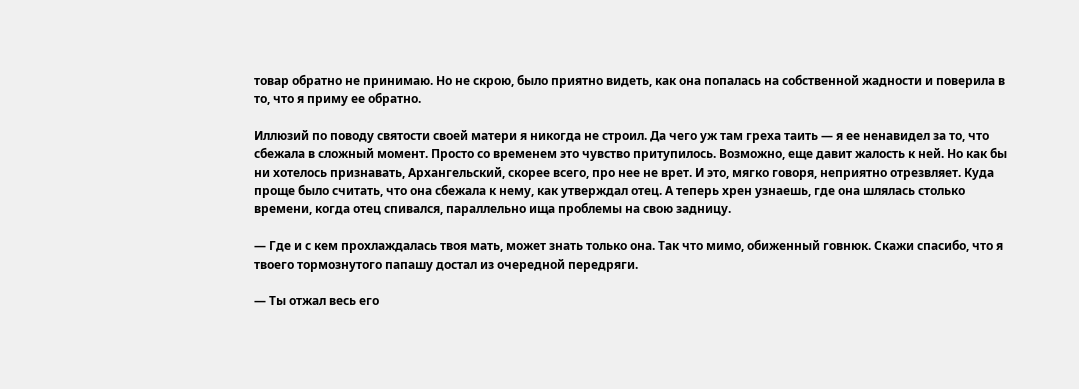товар обратно не принимаю. Но не скрою, было приятно видеть, как она попалась на собственной жадности и поверила в то, что я приму ее обратно.

Иллюзий по поводу святости своей матери я никогда не строил. Да чего уж там греха таить — я ее ненавидел за то, что сбежала в сложный момент. Просто со временем это чувство притупилось. Возможно, еще давит жалость к ней. Но как бы ни хотелось признавать, Архангельский, скорее всего, про нее не врет. И это, мягко говоря, неприятно отрезвляет. Куда проще было считать, что она сбежала к нему, как утверждал отец. А теперь хрен узнаешь, где она шлялась столько времени, когда отец спивался, параллельно ища проблемы на свою задницу.

— Где и с кем прохлаждалась твоя мать, может знать только она. Так что мимо, обиженный говнюк. Скажи спасибо, что я твоего тормознутого папашу достал из очередной передряги.

— Ты отжал весь его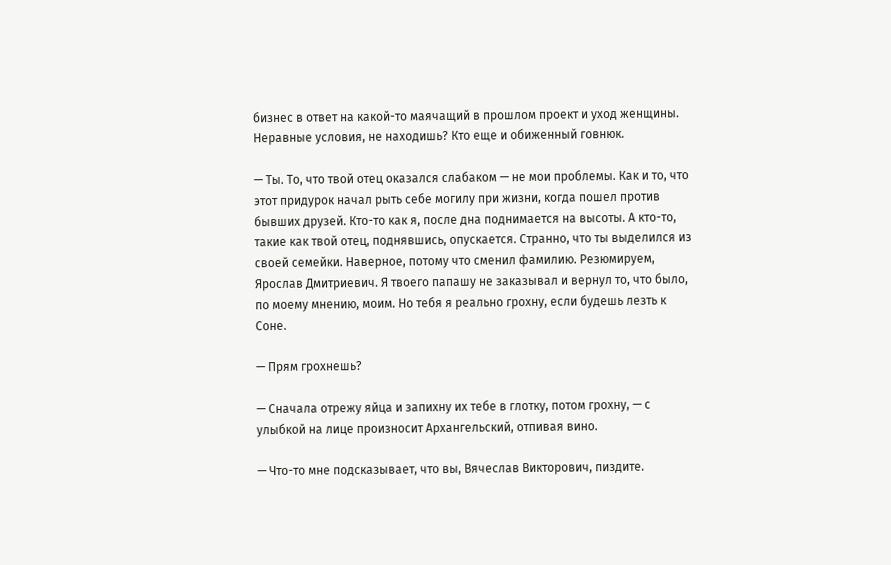бизнес в ответ на какой-то маячащий в прошлом проект и уход женщины. Неравные условия, не находишь? Кто еще и обиженный говнюк.

— Ты. То, что твой отец оказался слабаком — не мои проблемы. Как и то, что этот придурок начал рыть себе могилу при жизни, когда пошел против бывших друзей. Кто-то как я, после дна поднимается на высоты. А кто-то, такие как твой отец, поднявшись, опускается. Странно, что ты выделился из своей семейки. Наверное, потому что сменил фамилию. Резюмируем, Ярослав Дмитриевич. Я твоего папашу не заказывал и вернул то, что было, по моему мнению, моим. Но тебя я реально грохну, если будешь лезть к Соне.

— Прям грохнешь?

— Сначала отрежу яйца и запихну их тебе в глотку, потом грохну, — с улыбкой на лице произносит Архангельский, отпивая вино.

— Что-то мне подсказывает, что вы, Вячеслав Викторович, пиздите.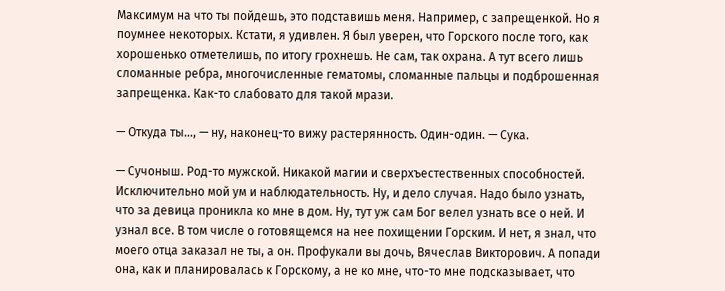Максимум на что ты пойдешь, это подставишь меня. Например, с запрещенкой. Но я поумнее некоторых. Кстати, я удивлен. Я был уверен, что Горского после того, как хорошенько отметелишь, по итогу грохнешь. Не сам, так охрана. А тут всего лишь сломанные ребра, многочисленные гематомы, сломанные пальцы и подброшенная запрещенка. Как-то слабовато для такой мрази.

— Откуда ты…, — ну, наконец-то вижу растерянность. Один-один. — Сука.

— Сучоныш. Род-то мужской. Никакой магии и сверхъестественных способностей. Исключительно мой ум и наблюдательность. Ну, и дело случая. Надо было узнать, что за девица проникла ко мне в дом. Ну, тут уж сам Бог велел узнать все о ней. И узнал все. В том числе о готовящемся на нее похищении Горским. И нет, я знал, что моего отца заказал не ты, а он. Профукали вы дочь, Вячеслав Викторович. А попади она, как и планировалась к Горскому, а не ко мне, что-то мне подсказывает, что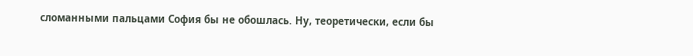сломанными пальцами София бы не обошлась. Ну, теоретически, если бы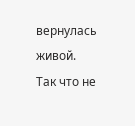вернулась живой. Так что не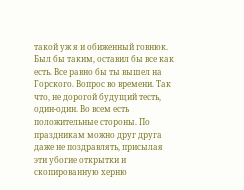такой уж я и обиженный говнюк. Был бы таким, оставил бы все как есть. Все равно бы ты вышел на Горского. Вопрос во времени. Так что, не дорогой будущий тесть, один-один. Во всем есть положительные стороны. По праздникам можно друг друга даже не поздравлять, присылая эти убогие открытки и скопированную херню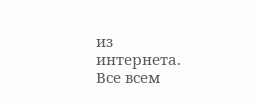из интернета. Все всем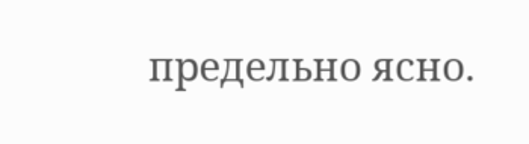предельно ясно.